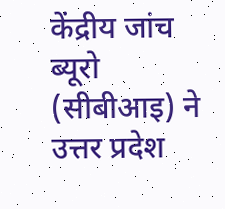केंद्रीय जांच ब्यूरो (सीबीआइ) ने उत्तर प्रदेश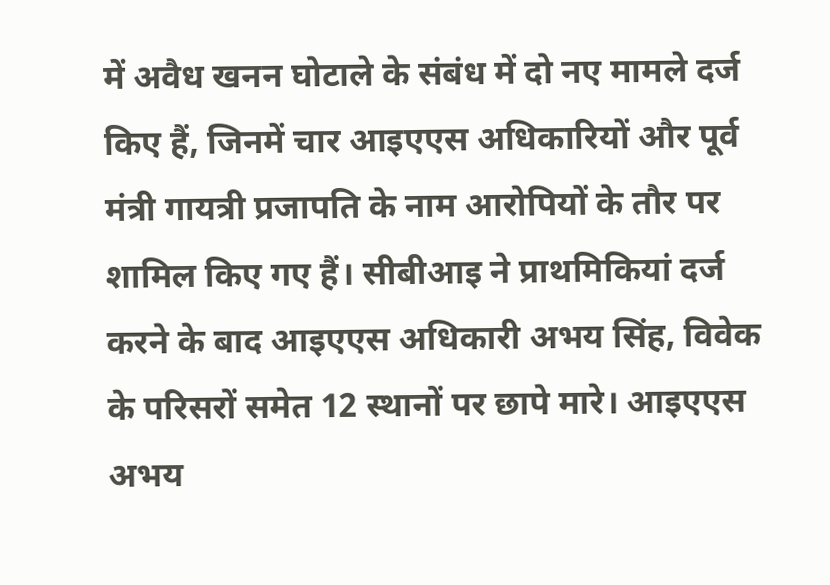में अवैध खनन घोटाले के संबंध में दो नए मामले दर्ज किए हैं, जिनमें चार आइएएस अधिकारियों और पूर्व मंत्री गायत्री प्रजापति के नाम आरोपियों के तौर पर शामिल किए गए हैं। सीबीआइ ने प्राथमिकियां दर्ज करने के बाद आइएएस अधिकारी अभय सिंह, विवेक के परिसरों समेत 12 स्थानों पर छापे मारे। आइएएस अभय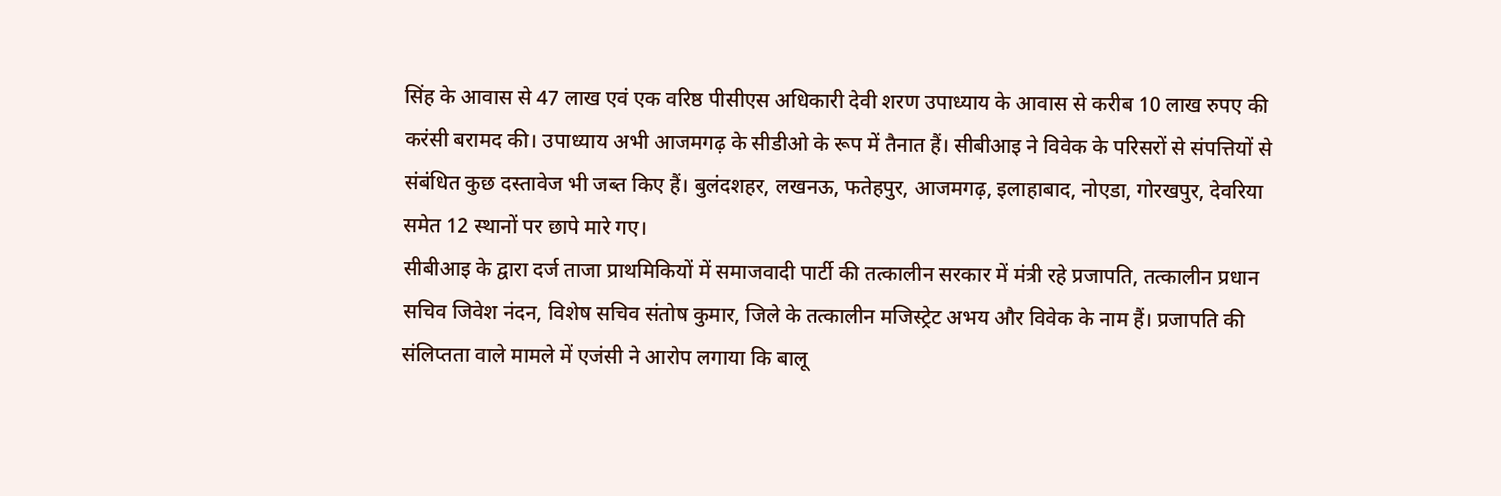सिंह के आवास से 47 लाख एवं एक वरिष्ठ पीसीएस अधिकारी देवी शरण उपाध्याय के आवास से करीब 10 लाख रुपए की करंसी बरामद की। उपाध्याय अभी आजमगढ़ के सीडीओ के रूप में तैनात हैं। सीबीआइ ने विवेक के परिसरों से संपत्तियों से संबंधित कुछ दस्तावेज भी जब्त किए हैं। बुलंदशहर, लखनऊ, फतेहपुर, आजमगढ़, इलाहाबाद, नोएडा, गोरखपुर, देवरिया समेत 12 स्थानों पर छापे मारे गए।
सीबीआइ के द्वारा दर्ज ताजा प्राथमिकियों में समाजवादी पार्टी की तत्कालीन सरकार में मंत्री रहे प्रजापति, तत्कालीन प्रधान सचिव जिवेश नंदन, विशेष सचिव संतोष कुमार, जिले के तत्कालीन मजिस्ट्रेट अभय और विवेक के नाम हैं। प्रजापति की संलिप्तता वाले मामले में एजंसी ने आरोप लगाया कि बालू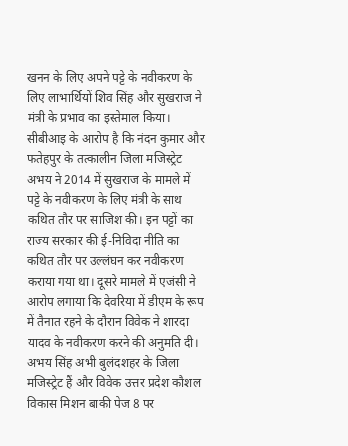खनन के लिए अपने पट्टे के नवीकरण के लिए लाभार्थियों शिव सिंह और सुखराज ने मंत्री के प्रभाव का इस्तेमाल किया।
सीबीआइ के आरोप है कि नंदन कुमार और फतेहपुर के तत्कालीन जिला मजिस्ट्रेट अभय ने 2014 में सुखराज के मामले में पट्टे के नवीकरण के लिए मंत्री के साथ कथित तौर पर साजिश की। इन पट्टों का राज्य सरकार की ई-निविदा नीति का कथित तौर पर उल्लंघन कर नवीकरण कराया गया था। दूसरे मामले में एजंसी ने आरोप लगाया कि देवरिया में डीएम के रूप में तैनात रहने के दौरान विवेक ने शारदा यादव के नवीकरण करने की अनुमति दी। अभय सिंह अभी बुलंदशहर के जिला मजिस्ट्रेट हैं और विवेक उत्तर प्रदेश कौशल विकास मिशन बाकी पेज 8 पर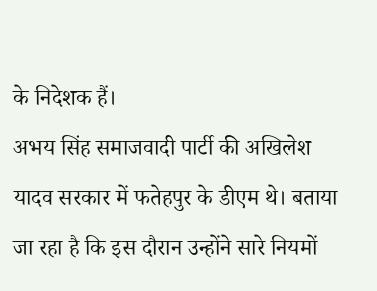के निदेशक हैं।
अभय सिंह समाजवादी पार्टी की अखिलेश यादव सरकार में फतेहपुर के डीएम थे। बताया जा रहा है कि इस दौरान उन्होंने सारे नियमों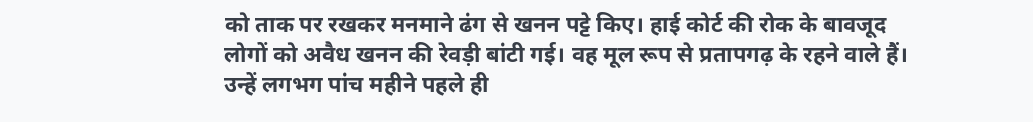को ताक पर रखकर मनमाने ढंग से खनन पट्टे किए। हाई कोर्ट की रोक के बावजूद लोगों को अवैध खनन की रेवड़ी बांटी गई। वह मूल रूप से प्रतापगढ़ के रहने वाले हैं। उन्हें लगभग पांच महीने पहले ही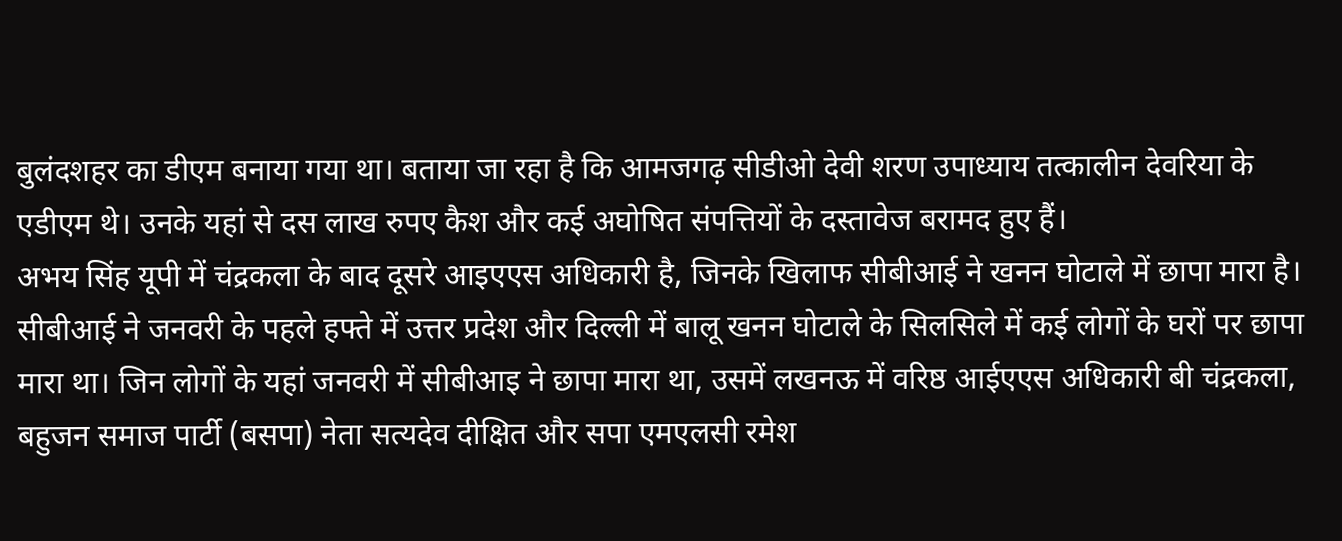बुलंदशहर का डीएम बनाया गया था। बताया जा रहा है कि आमजगढ़ सीडीओ देवी शरण उपाध्याय तत्कालीन देवरिया के एडीएम थे। उनके यहां से दस लाख रुपए कैश और कई अघोषित संपत्तियों के दस्तावेज बरामद हुए हैं।
अभय सिंह यूपी में चंद्रकला के बाद दूसरे आइएएस अधिकारी है, जिनके खिलाफ सीबीआई ने खनन घोटाले में छापा मारा है। सीबीआई ने जनवरी के पहले हफ्ते में उत्तर प्रदेश और दिल्ली में बालू खनन घोटाले के सिलसिले में कई लोगों के घरों पर छापा मारा था। जिन लोगों के यहां जनवरी में सीबीआइ ने छापा मारा था, उसमें लखनऊ में वरिष्ठ आईएएस अधिकारी बी चंद्रकला, बहुजन समाज पार्टी (बसपा) नेता सत्यदेव दीक्षित और सपा एमएलसी रमेश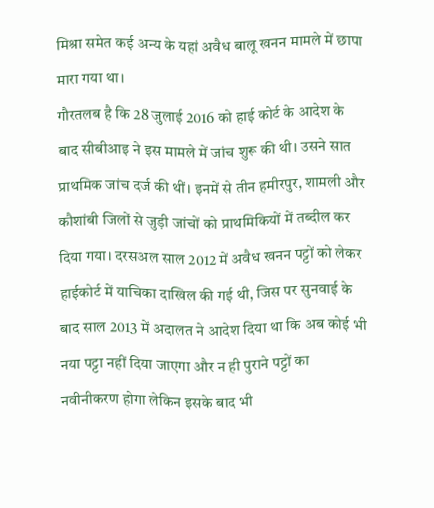मिश्रा समेत कई अन्य के यहां अवैध बालू खनन मामले में छापा मारा गया था।
गौरतलब है कि 28 जुलाई 2016 को हाई कोर्ट के आदेश के बाद सीबीआइ ने इस मामले में जांच शुरू की थी। उसने सात प्राथमिक जांच दर्ज की थीं। इनमें से तीन हमीरपुर, शामली और कौशांबी जिलों से जुड़ी जांचों को प्राथमिकियों में तब्दील कर दिया गया। दरसअल साल 2012 में अवैध खनन पट्टों को लेकर हाईकोर्ट में याचिका दाखिल की गई थी, जिस पर सुनवाई के बाद साल 2013 में अदालत ने आदेश दिया था कि अब कोई भी नया पट्टा नहीं दिया जाएगा और न ही पुराने पट्टों का नवीनीकरण होगा लेकिन इसके बाद भी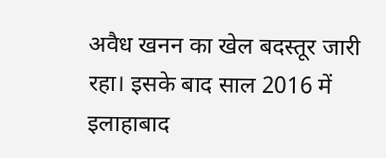अवैध खनन का खेल बदस्तूर जारी रहा। इसके बाद साल 2016 में इलाहाबाद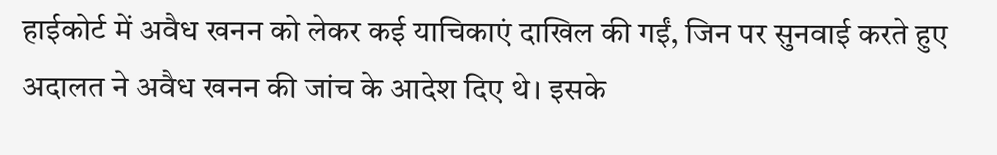हाईकोर्ट में अवैध खनन को लेकर कई याचिकाएं दाखिल की गईं, जिन पर सुनवाई करते हुए अदालत ने अवैध खनन की जांच के आदेश दिए थे। इसके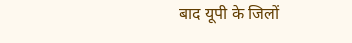बाद यूपी के जिलों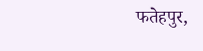फतेहपुर,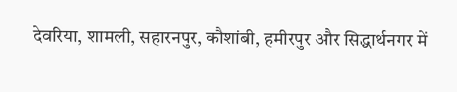देवरिया, शामली, सहारनपुर, कौशांबी, हमीरपुर और सिद्धार्थनगर में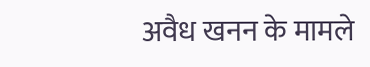अवैध खनन के मामले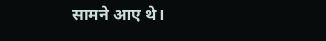सामने आए थे।